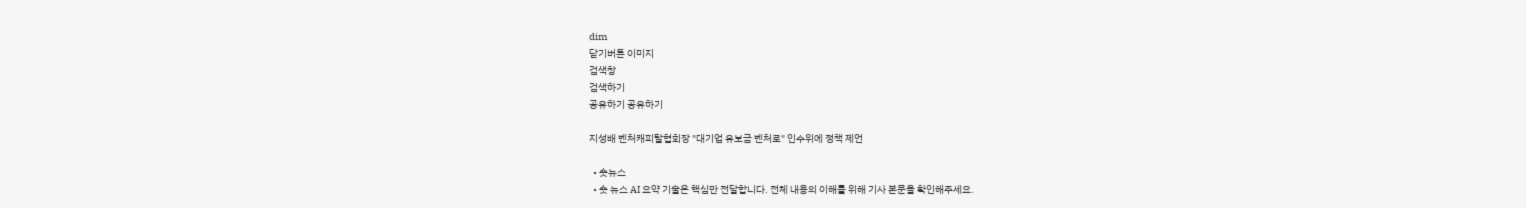dim
닫기버튼 이미지
검색창
검색하기
공유하기 공유하기

지성배 벤처캐피탈협회장 "대기업 유보금 벤처로" 인수위에 정책 제언

  • 숏뉴스
  • 숏 뉴스 AI 요약 기술은 핵심만 전달합니다. 전체 내용의 이해를 위해 기사 본문을 확인해주세요.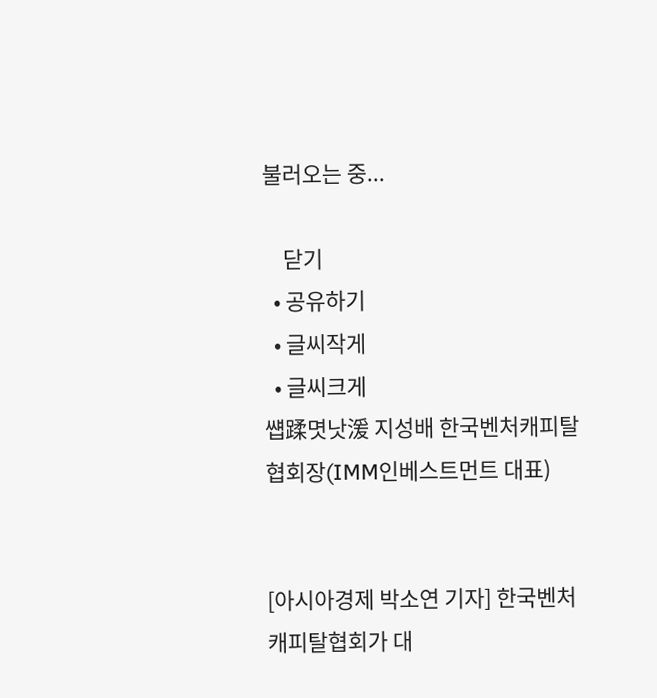불러오는 중...

    닫기
  • 공유하기
  • 글씨작게
  • 글씨크게
썝蹂몃낫湲 지성배 한국벤처캐피탈협회장(IMM인베스트먼트 대표)


[아시아경제 박소연 기자] 한국벤처캐피탈협회가 대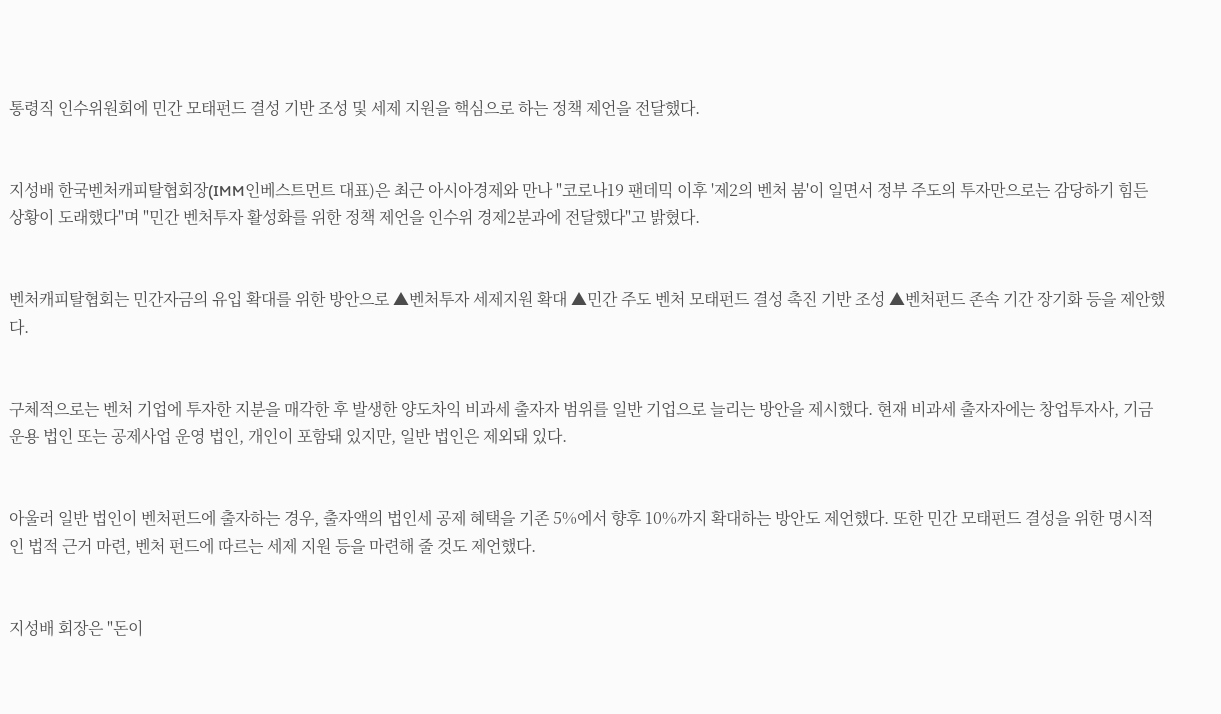통령직 인수위원회에 민간 모태펀드 결성 기반 조성 및 세제 지원을 핵심으로 하는 정책 제언을 전달했다.


지성배 한국벤처캐피탈협회장(IMM인베스트먼트 대표)은 최근 아시아경제와 만나 "코로나19 팬데믹 이후 '제2의 벤처 붐'이 일면서 정부 주도의 투자만으로는 감당하기 힘든 상황이 도래했다"며 "민간 벤처투자 활성화를 위한 정책 제언을 인수위 경제2분과에 전달했다"고 밝혔다.


벤처캐피탈협회는 민간자금의 유입 확대를 위한 방안으로 ▲벤처투자 세제지원 확대 ▲민간 주도 벤처 모태펀드 결성 촉진 기반 조성 ▲벤처펀드 존속 기간 장기화 등을 제안했다.


구체적으로는 벤처 기업에 투자한 지분을 매각한 후 발생한 양도차익 비과세 출자자 범위를 일반 기업으로 늘리는 방안을 제시했다. 현재 비과세 출자자에는 창업투자사, 기금운용 법인 또는 공제사업 운영 법인, 개인이 포함돼 있지만, 일반 법인은 제외돼 있다.


아울러 일반 법인이 벤처펀드에 출자하는 경우, 출자액의 법인세 공제 혜택을 기존 5%에서 향후 10%까지 확대하는 방안도 제언했다. 또한 민간 모태펀드 결성을 위한 명시적인 법적 근거 마련, 벤처 펀드에 따르는 세제 지원 등을 마련해 줄 것도 제언했다.


지성배 회장은 "돈이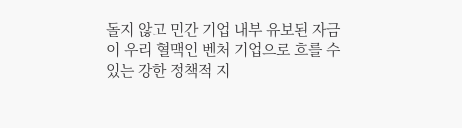돌지 않고 민간 기업 내부 유보된 자금이 우리 혈맥인 벤처 기업으로 흐를 수 있는 강한 정책적 지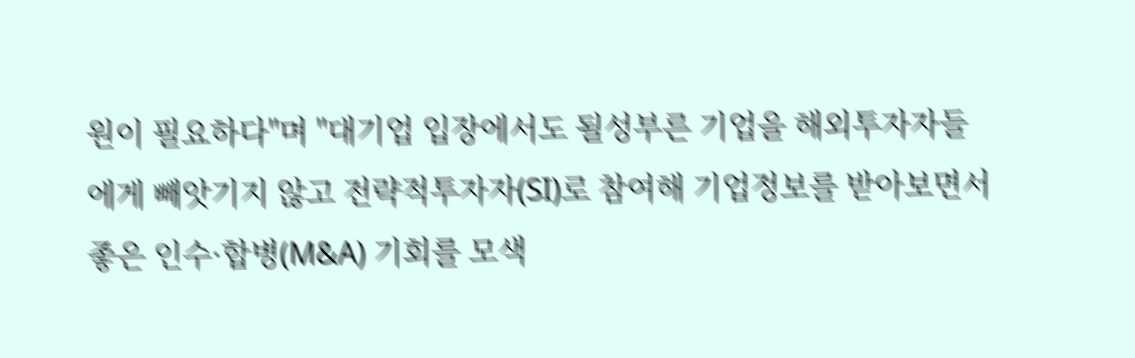원이 필요하다"며 "대기업 입장에서도 될성부른 기업을 해외투자자들에게 빼앗기지 않고 전략적투자자(SI)로 참여해 기업정보를 받아보면서 좋은 인수·합병(M&A) 기회를 모색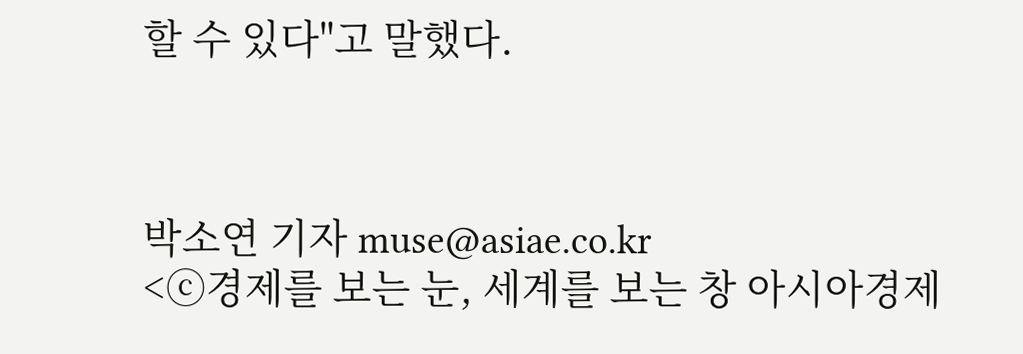할 수 있다"고 말했다.



박소연 기자 muse@asiae.co.kr
<ⓒ경제를 보는 눈, 세계를 보는 창 아시아경제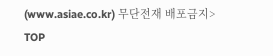(www.asiae.co.kr) 무단전재 배포금지>
TOP